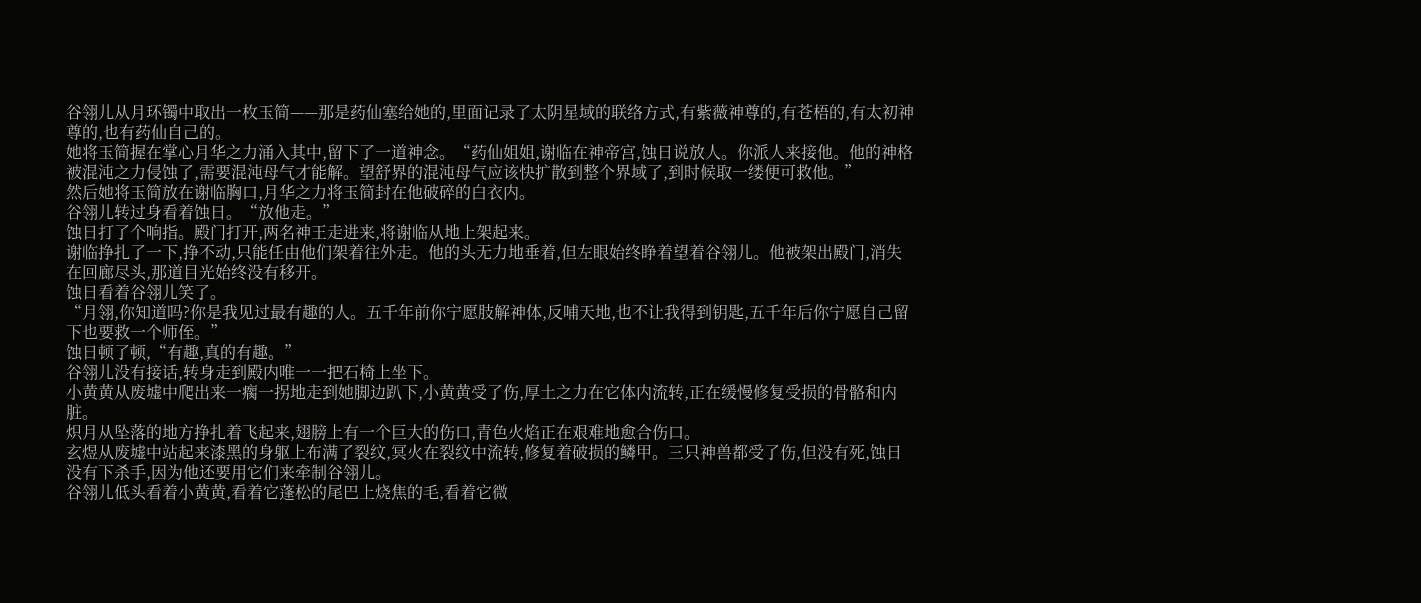谷翎儿从月环镯中取出一枚玉简——那是药仙塞给她的,里面记录了太阴星域的联络方式,有紫薇神尊的,有苍梧的,有太初神尊的,也有药仙自己的。
她将玉简握在掌心月华之力涌入其中,留下了一道神念。“药仙姐姐,谢临在神帝宫,蚀日说放人。你派人来接他。他的神格被混沌之力侵蚀了,需要混沌母气才能解。望舒界的混沌母气应该快扩散到整个界域了,到时候取一缕便可救他。”
然后她将玉简放在谢临胸口,月华之力将玉简封在他破碎的白衣内。
谷翎儿转过身看着蚀日。“放他走。”
蚀日打了个响指。殿门打开,两名神王走进来,将谢临从地上架起来。
谢临挣扎了一下,挣不动,只能任由他们架着往外走。他的头无力地垂着,但左眼始终睁着望着谷翎儿。他被架出殿门,消失在回廊尽头,那道目光始终没有移开。
蚀日看着谷翎儿笑了。
“月翎,你知道吗?你是我见过最有趣的人。五千年前你宁愿肢解神体,反哺天地,也不让我得到钥匙,五千年后你宁愿自己留下也要救一个师侄。”
蚀日顿了顿,“有趣,真的有趣。”
谷翎儿没有接话,转身走到殿内唯一一把石椅上坐下。
小黄黄从废墟中爬出来一瘸一拐地走到她脚边趴下,小黄黄受了伤,厚土之力在它体内流转,正在缓慢修复受损的骨骼和内脏。
炽月从坠落的地方挣扎着飞起来,翅膀上有一个巨大的伤口,青色火焰正在艰难地愈合伤口。
玄煜从废墟中站起来漆黑的身躯上布满了裂纹,冥火在裂纹中流转,修复着破损的鳞甲。三只神兽都受了伤,但没有死,蚀日没有下杀手,因为他还要用它们来牵制谷翎儿。
谷翎儿低头看着小黄黄,看着它蓬松的尾巴上烧焦的毛,看着它微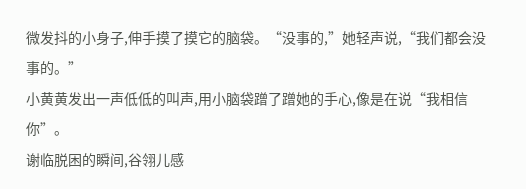微发抖的小身子,伸手摸了摸它的脑袋。“没事的,”她轻声说,“我们都会没事的。”
小黄黄发出一声低低的叫声,用小脑袋蹭了蹭她的手心,像是在说“我相信你”。
谢临脱困的瞬间,谷翎儿感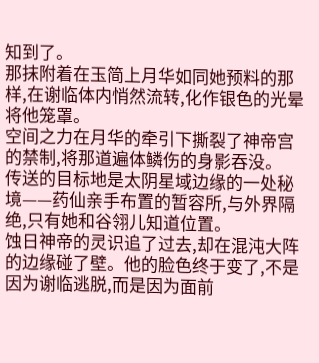知到了。
那抹附着在玉简上月华如同她预料的那样,在谢临体内悄然流转,化作银色的光晕将他笼罩。
空间之力在月华的牵引下撕裂了神帝宫的禁制,将那道遍体鳞伤的身影吞没。
传送的目标地是太阴星域边缘的一处秘境——药仙亲手布置的暂容所,与外界隔绝,只有她和谷翎儿知道位置。
蚀日神帝的灵识追了过去,却在混沌大阵的边缘碰了壁。他的脸色终于变了,不是因为谢临逃脱,而是因为面前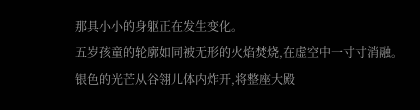那具小小的身躯正在发生变化。
五岁孩童的轮廓如同被无形的火焰焚烧,在虚空中一寸寸消融。
银色的光芒从谷翎儿体内炸开,将整座大殿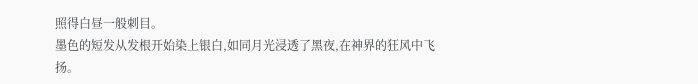照得白昼一般刺目。
墨色的短发从发根开始染上银白,如同月光浸透了黑夜,在神界的狂风中飞扬。